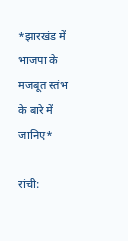*झारखंड में भाजपा के मजबूत स्तंभ के बारे में जानिए*

रांची: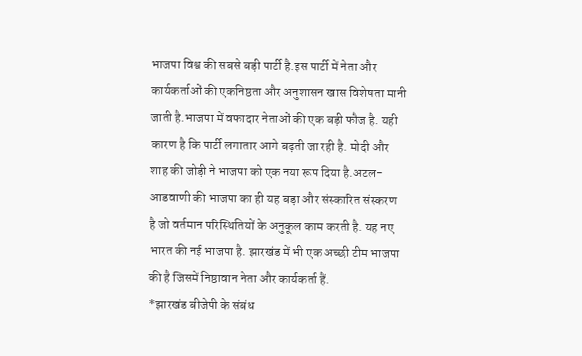भाजपा विश्व की सबसे बड़ी पार्टी है.इस पार्टी में नेता और कार्यकर्ताओं की एकनिष्ठता और अनुशासन खास विशेषता मानी जाती है.भाजपा में वफादार नेताओं की एक बड़ी फौज है. यही कारण है कि पार्टी लगातार आगे बढ़ती जा रही है. मोदी और शाह की जोड़ी ने भाजपा को एक नया रूप दिया है.अटल-आडवाणी की भाजपा का ही यह बड़ा और संस्कारित संस्करण है जो वर्तमान परिस्थितियों के अनुकूल काम करती है. यह नए भारत की नई भाजपा है. झारखंड में भी एक अच्छी टीम भाजपा की है जिसमें निष्ठावान नेता और कार्यकर्ता हैं.
*झारखंड बीजेपी के संबंध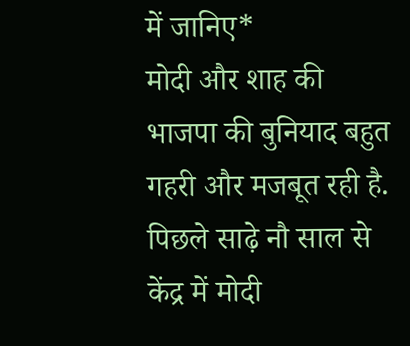में जानिए*
मोदी और शाह की भाजपा की बुनियाद बहुत गहरी और मजबूत रही है. पिछले साढ़े नौ साल से केंद्र में मोदी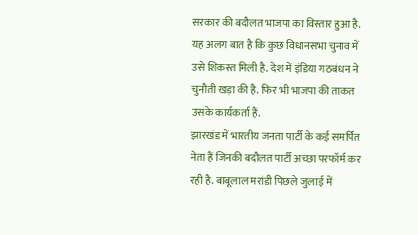सरकार की बदौलत भाजपा का विस्तार हुआ है. यह अलग बात है कि कुछ विधानसभा चुनाव में उसे शिकस्त मिली है. देश में इंडिया गठबंधन ने चुनौती खड़ा की है. फिर भी भाजपा की ताकत उसके कार्यकर्ता हैं.
झारखंड में भारतीय जनता पार्टी के कई समर्पित नेता हैं जिनकी बदौलत पार्टी अच्छा परफॉर्म कर रही है. बाबूलाल मरांडी पिछले जुलाई में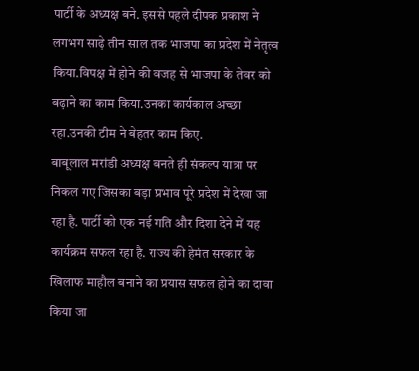पार्टी के अध्यक्ष बने. इससे पहले दीपक प्रकाश ने लगभग साढ़े तीन साल तक भाजपा का प्रदेश में नेतृत्व किया.विपक्ष में होने की वजह से भाजपा के तेवर को बढ़ाने का काम किया.उनका कार्यकाल अच्छा रहा.उनकी टीम ने बेहतर काम किए.
बाबूलाल मरांडी अध्यक्ष बनते ही संकल्प यात्रा पर निकल गए जिसका बड़ा प्रभाव पूरे प्रदेश में देखा जा रहा है. पार्टी को एक नई गति और दिशा देने में यह कार्यक्रम सफल रहा है. राज्य की हेमंत सरकार के खिलाफ माहौल बनाने का प्रयास सफल होने का दावा किया जा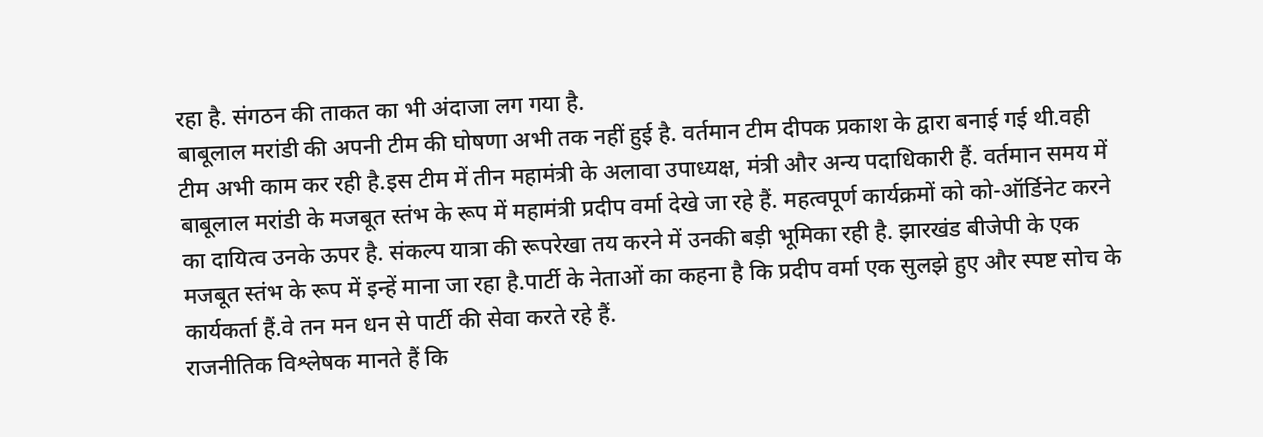रहा है. संगठन की ताकत का भी अंदाजा लग गया है.
बाबूलाल मरांडी की अपनी टीम की घोषणा अभी तक नहीं हुई है. वर्तमान टीम दीपक प्रकाश के द्वारा बनाई गई थी.वही टीम अभी काम कर रही है.इस टीम में तीन महामंत्री के अलावा उपाध्यक्ष, मंत्री और अन्य पदाधिकारी हैं. वर्तमान समय में बाबूलाल मरांडी के मजबूत स्तंभ के रूप में महामंत्री प्रदीप वर्मा देखे जा रहे हैं. महत्वपूर्ण कार्यक्रमों को को-ऑर्डिनेट करने का दायित्व उनके ऊपर है. संकल्प यात्रा की रूपरेखा तय करने में उनकी बड़ी भूमिका रही है. झारखंड बीजेपी के एक मजबूत स्तंभ के रूप में इन्हें माना जा रहा है.पार्टी के नेताओं का कहना है कि प्रदीप वर्मा एक सुलझे हुए और स्पष्ट सोच के कार्यकर्ता हैं.वे तन मन धन से पार्टी की सेवा करते रहे हैं.
राजनीतिक विश्लेषक मानते हैं कि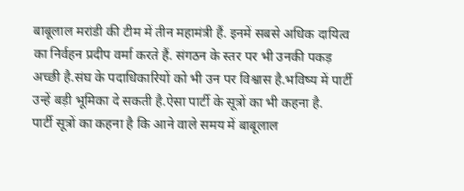बाबूलाल मरांडी की टीम में तीन महामंत्री हैं. इनमें सबसे अधिक दायित्व का निर्वहन प्रदीप वर्मा करते हैं. संगठन के स्तर पर भी उनकी पकड़ अच्छी है.संघ के पदाधिकारियों को भी उन पर विश्वास है.भविष्य में पार्टी उन्हें बड़ी भूमिका दे सकती है.ऐसा पार्टी के सूत्रों का भी कहना है.
पार्टी सूत्रों का कहना है कि आने वाले समय में बाबूलाल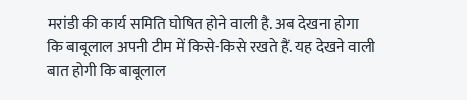मरांडी की कार्य समिति घोषित होने वाली है. अब देखना होगा कि बाबूलाल अपनी टीम में किसे-किसे रखते हैं. यह देखने वाली बात होगी कि बाबूलाल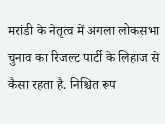मरांडी के नेतृत्व में अगला लोकसभा चुनाव का रिजल्ट पार्टी के लिहाज से कैसा रहता है. निश्चित रूप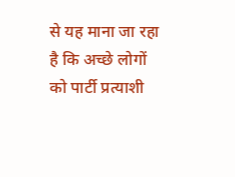से यह माना जा रहा है कि अच्छे लोगों को पार्टी प्रत्याशी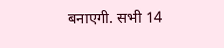बनाएगी. सभी 14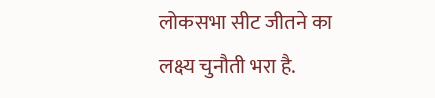लोकसभा सीट जीतने का लक्ष्य चुनौती भरा है.